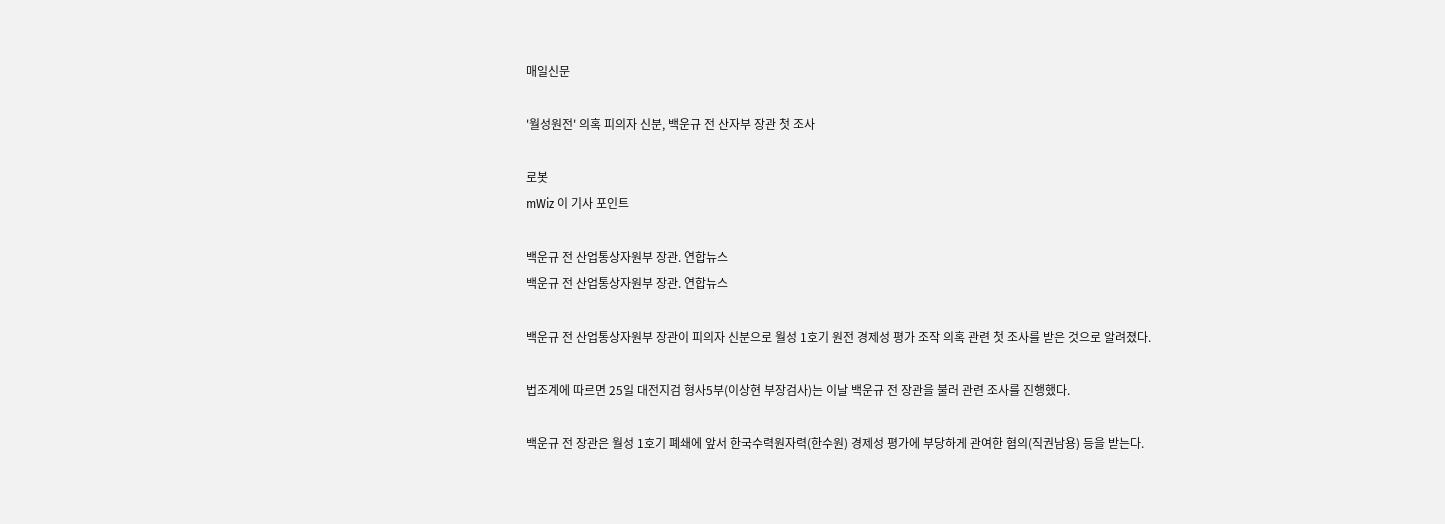매일신문

'월성원전' 의혹 피의자 신분, 백운규 전 산자부 장관 첫 조사

로봇
mWiz 이 기사 포인트

백운규 전 산업통상자원부 장관. 연합뉴스
백운규 전 산업통상자원부 장관. 연합뉴스

백운규 전 산업통상자원부 장관이 피의자 신분으로 월성 1호기 원전 경제성 평가 조작 의혹 관련 첫 조사를 받은 것으로 알려졌다.

법조계에 따르면 25일 대전지검 형사5부(이상현 부장검사)는 이날 백운규 전 장관을 불러 관련 조사를 진행했다.

백운규 전 장관은 월성 1호기 폐쇄에 앞서 한국수력원자력(한수원) 경제성 평가에 부당하게 관여한 혐의(직권남용) 등을 받는다.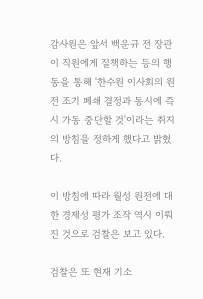감사원은 앞서 백운규 전 장관이 직원에게 질책하는 등의 행동을 통해 '한수원 이사회의 원전 조기 폐쇄 결정과 동시에 즉시 가동 중단할 것'이라는 취지의 방침을 정하게 했다고 밝혔다.

이 방침에 따라 월성 원전에 대한 경제성 평가 조작 역시 이뤄진 것으로 검찰은 보고 있다.

검찰은 또 현재 기소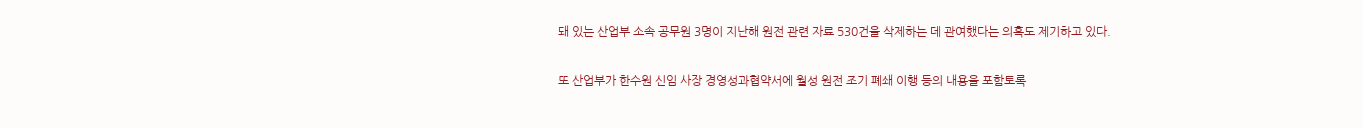돼 있는 산업부 소속 공무원 3명이 지난해 원전 관련 자료 530건을 삭제하는 데 관여했다는 의혹도 제기하고 있다.

또 산업부가 한수원 신임 사장 경영성과협약서에 월성 원전 조기 폐쇄 이행 등의 내용을 포함토록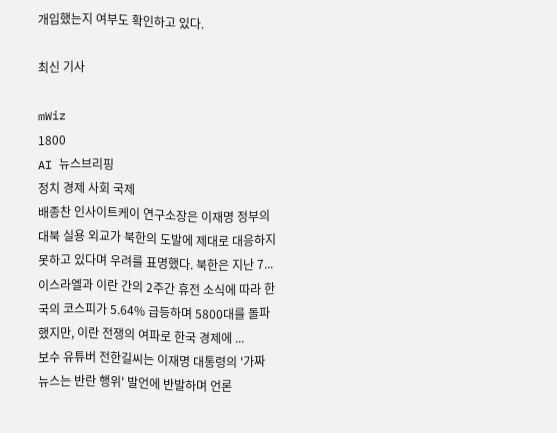개입했는지 여부도 확인하고 있다.

최신 기사

mWiz
1800
AI 뉴스브리핑
정치 경제 사회 국제
배종찬 인사이트케이 연구소장은 이재명 정부의 대북 실용 외교가 북한의 도발에 제대로 대응하지 못하고 있다며 우려를 표명했다. 북한은 지난 7...
이스라엘과 이란 간의 2주간 휴전 소식에 따라 한국의 코스피가 5.64% 급등하며 5800대를 돌파했지만, 이란 전쟁의 여파로 한국 경제에 ...
보수 유튜버 전한길씨는 이재명 대통령의 '가짜 뉴스는 반란 행위' 발언에 반발하며 언론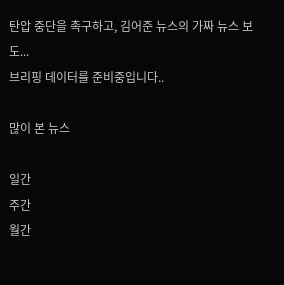탄압 중단을 촉구하고, 김어준 뉴스의 가짜 뉴스 보도...
브리핑 데이터를 준비중입니다..

많이 본 뉴스

일간
주간
월간